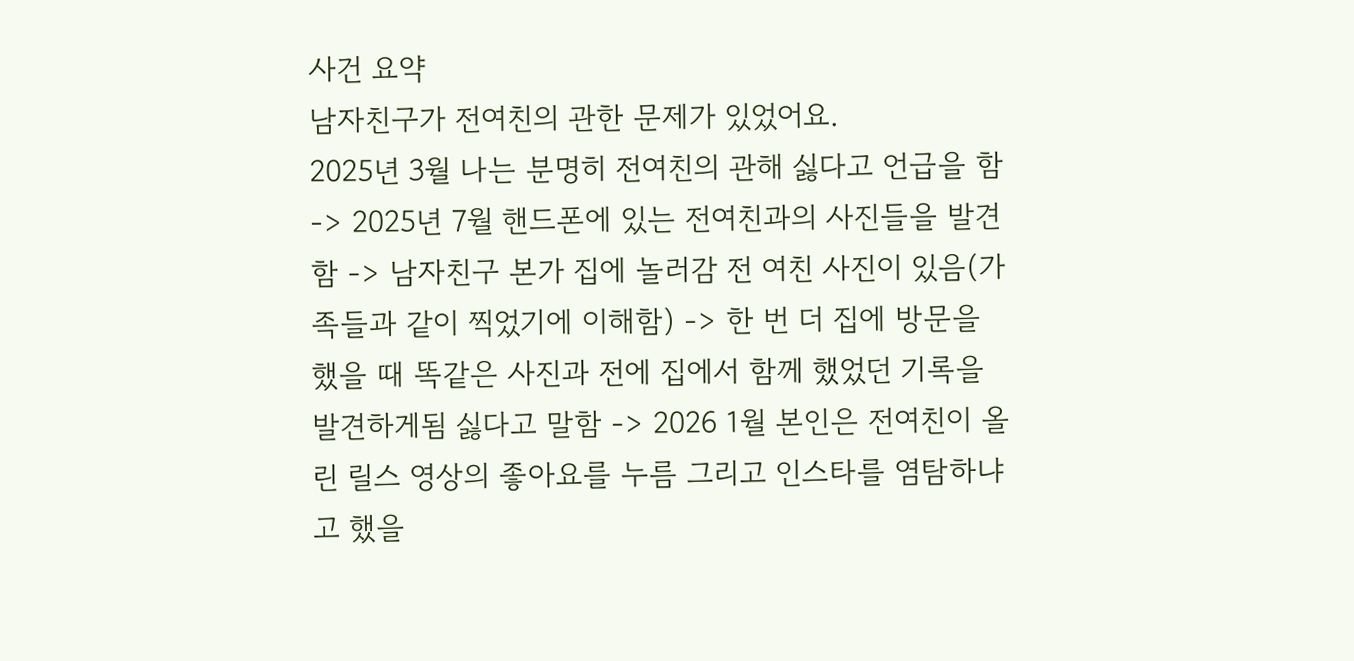사건 요약
남자친구가 전여친의 관한 문제가 있었어요.
2025년 3월 나는 분명히 전여친의 관해 싫다고 언급을 함 -> 2025년 7월 핸드폰에 있는 전여친과의 사진들을 발견함 -> 남자친구 본가 집에 놀러감 전 여친 사진이 있음(가족들과 같이 찍었기에 이해함) -> 한 번 더 집에 방문을 했을 때 똑같은 사진과 전에 집에서 함께 했었던 기록을 발견하게됨 싫다고 말함 -> 2026 1월 본인은 전여친이 올린 릴스 영상의 좋아요를 누름 그리고 인스타를 염탐하냐고 했을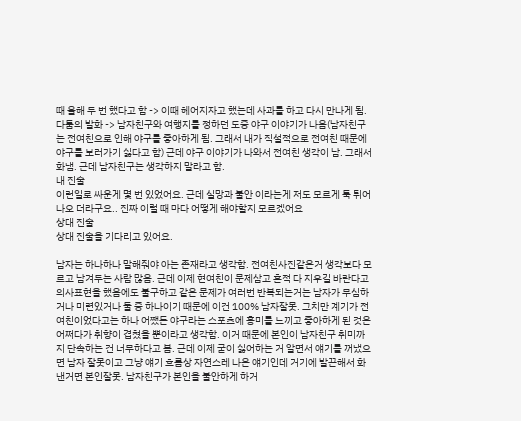때 올해 두 번 했다고 함 -> 이때 헤어지자고 했는데 사과를 하고 다시 만나게 됨.
다툼의 발화 -> 남자친구와 여행지를 정하던 도중 야구 이야기가 나옴(남자친구는 전여친으로 인해 야구를 좋아하게 됨. 그래서 내가 직설적으로 전여친 때문에 야구를 보러가기 싫다고 함) 근데 야구 이야기가 나와서 전여친 생각이 남. 그래서 화냄. 근데 남자친구는 생각하지 말라고 함.
내 진술
이런일로 싸운게 몇 번 있었어요. 근데 실망과 불안 이라는게 저도 모르게 툭 튀어나오 더라구요.. 진짜 이럴 때 마다 어떻게 해야할지 모르겠어요
상대 진술
상대 진술을 기다리고 있어요.

남자는 하나하나 말해줘야 아는 존재라고 생각함. 전여친사진같은거 생각보다 모르고 남겨두는 사람 많음. 근데 이제 현여친이 문제삼고 흔적 다 지우길 바란다고 의사표현을 했음에도 불구하고 같은 문제가 여러번 반복되는거는 남자가 무심하거나 미련있거나 둘 중 하나이기 때문에 이건 100% 남자잘못. 그치만 계기가 전여친이었다고는 하나 어쨌든 야구라는 스포츠에 흥미를 느끼고 좋아하게 된 것은 어쩌다가 취향이 겹쳤을 뿐이라고 생각함. 이거 때문에 본인이 남자친구 취미까지 단속하는 건 너무하다고 봄. 근데 이제 굳이 싫어하는 거 알면서 얘기를 꺼냈으면 남자 잘못이고 그냥 얘기 흐름상 자연스레 나온 얘기인데 거기에 발끈해서 화낸거면 본인잘못. 남자친구가 본인을 불안하게 하거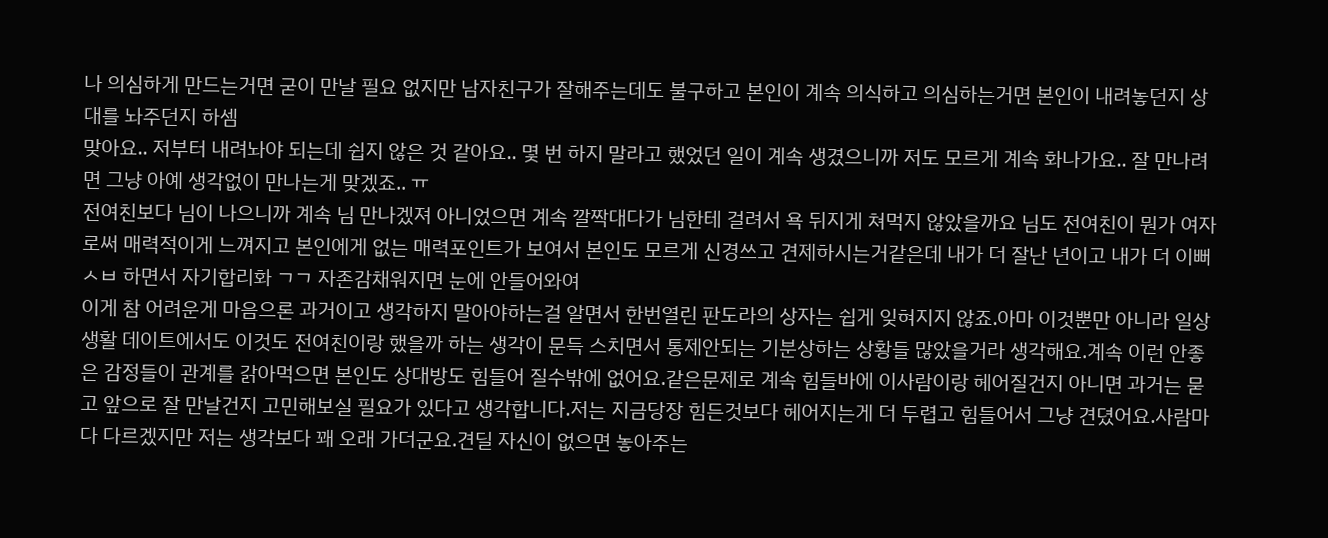나 의심하게 만드는거면 굳이 만날 필요 없지만 남자친구가 잘해주는데도 불구하고 본인이 계속 의식하고 의심하는거면 본인이 내려놓던지 상대를 놔주던지 하셈
맞아요.. 저부터 내려놔야 되는데 쉽지 않은 것 같아요.. 몇 번 하지 말라고 했었던 일이 계속 생겼으니까 저도 모르게 계속 화나가요.. 잘 만나려면 그냥 아예 생각없이 만나는게 맞겠죠.. ㅠ
전여친보다 님이 나으니까 계속 님 만나겠져 아니었으면 계속 깔짝대다가 님한테 걸려서 욕 뒤지게 쳐먹지 않았을까요 님도 전여친이 뭔가 여자로써 매력적이게 느껴지고 본인에게 없는 매력포인트가 보여서 본인도 모르게 신경쓰고 견제하시는거같은데 내가 더 잘난 년이고 내가 더 이뻐 ㅅㅂ 하면서 자기합리화 ㄱㄱ 자존감채워지면 눈에 안들어와여
이게 참 어려운게 마음으론 과거이고 생각하지 말아야하는걸 알면서 한번열린 판도라의 상자는 쉽게 잊혀지지 않죠.아마 이것뿐만 아니라 일상생활 데이트에서도 이것도 전여친이랑 했을까 하는 생각이 문득 스치면서 통제안되는 기분상하는 상황들 많았을거라 생각해요.계속 이런 안좋은 감정들이 관계를 갉아먹으면 본인도 상대방도 힘들어 질수밖에 없어요.같은문제로 계속 힘들바에 이사람이랑 헤어질건지 아니면 과거는 묻고 앞으로 잘 만날건지 고민해보실 필요가 있다고 생각합니다.저는 지금당장 힘든것보다 헤어지는게 더 두렵고 힘들어서 그냥 견뎠어요.사람마다 다르겠지만 저는 생각보다 꽤 오래 가더군요.견딜 자신이 없으면 놓아주는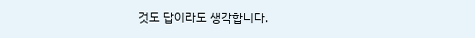것도 답이라도 생각합니다.